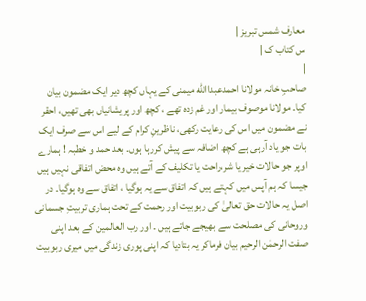معارف شمس تبریز |
س کتاب ک |
|
صاحبِ خانہ مولانا احمدعبداالله میمنی کے یہاں کچھ دیر ایک مضمون بیان کیا۔ مولانا موصوف بیمار اور غم زدہ تھے ، کچھ اور پریشانیاں بھی تھیں، احقر نے مضمون میں اس کی رعایت رکھی، ناظرینِ کرام کے لیے اس سے صرف ایک بات جو یاد آرہی ہے کچھ اضافہ سے پیش کررہا ہوں۔ بعد حمد و خطبہ ! ہمارے اوپر جو حالات خیر یا شر،راحت یا تکلیف کے آتے ہیں وہ محض اتفاقی نہیں ہیں جیسا کہ ہم آپس میں کہتے ہیں کہ اتفاق سے یہ ہوگیا ، اتفاق سے وہ ہوگیا۔ در اصل یہ حالات حق تعالیٰ کی ربوبیت اور رحمت کے تحت ہماری تربیتِ جسمانی وروحانی کی مصلحت سے بھیجے جاتے ہیں ۔ اور رب العالمین کے بعد اپنی صفت الرحمٰن الرحیم بیان فرماکر یہ بتادیا کہ اپنی پوری زندگی میں میری ربوبیت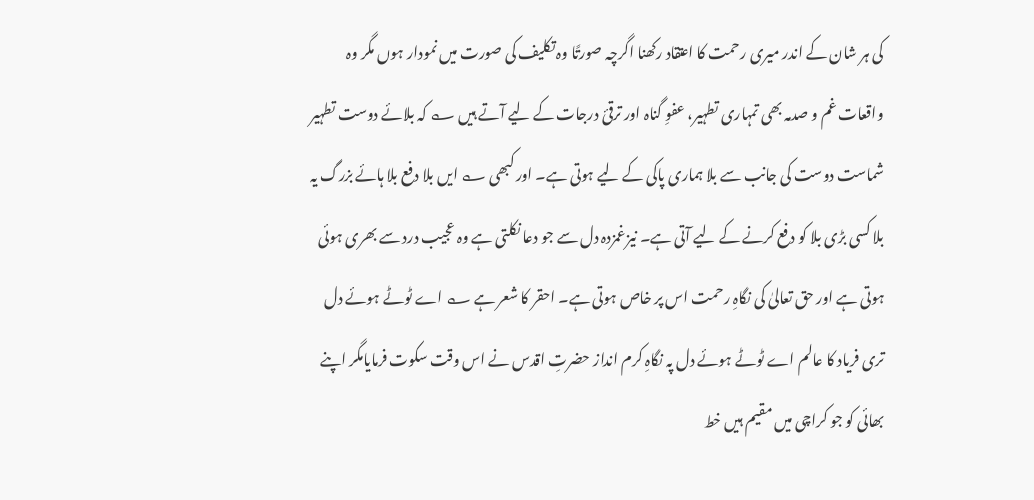کی ہر شان کے اندر میری رحمت کا اعتقاد رکھنا اگرچہ صورتًا وہ تکلیف کی صورت میں نمودار ہوں مگر وہ واقعات غم و صدمہ بھی تمہاری تطہیر، عفوِ گناہ اور ترقیٔ درجات کے لیے آتے ہیں ؎ کہ بلائے دوست تطہیر شماست دوست کی جانب سے بلا ہماری پاکی کے لیے ہوتی ہے۔ اور کبھی ؎ ایں بلا دفع بلا ہائے بزرگ یہ بلا کسی بڑی بلا کو دفع کرنے کے لیے آتی ہے۔ نیزغمزدہ دل سے جو دعا نکلتی ہے وہ عجیب درد سے بھری ہوئی ہوتی ہے اور حق تعالیٰ کی نگاہِ رحمت اس پر خاص ہوتی ہے۔ احقر کا شعر ہے ؎ اے ٹوٹے ہوئے دل تری فریاد کا عالم اے ٹوٹے ہوئے دل پہ نگاہِ کرم انداز حضرتِ اقدس نے اس وقت سکوت فرمایامگر اپنے بھائی کو جو کراچی میں مقیم ہیں خط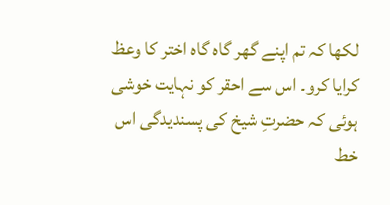لکھا کہ تم اپنے گھر گاہ گاہ اختر کا وعظ کرایا کرو۔ اس سے احقر کو نہایت خوشی ہوئی کہ حضرتِ شیخ کی پسندیدگی اس خط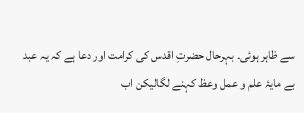سے ظاہر ہوئی۔ بہرحال حضرتِ اقدس کی کرامت اور دعا ہے کہ یہ عبد بے مایۂ علم و عمل وعظ کہنے لگالیکن اب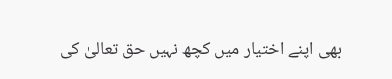بھی اپنے اختیار میں کچھ نہیں حق تعالیٰ کی